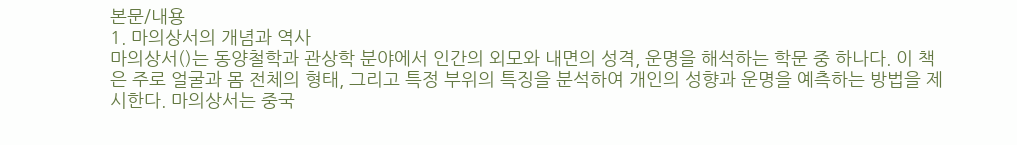본문/내용
1. 마의상서의 개념과 역사
마의상서()는 동양철학과 관상학 분야에서 인간의 외모와 내면의 성격, 운명을 해석하는 학문 중 하나다. 이 책은 주로 얼굴과 몸 전체의 형태, 그리고 특정 부위의 특징을 분석하여 개인의 성향과 운명을 예측하는 방법을 제시한다. 마의상서는 중국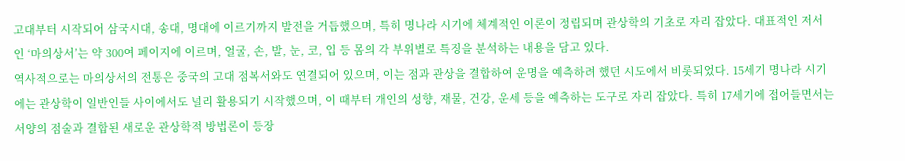고대부터 시작되어 삼국시대, 송대, 명대에 이르기까지 발전을 거듭했으며, 특히 명나라 시기에 체계적인 이론이 정립되며 관상학의 기초로 자리 잡았다. 대표적인 저서인 ‘마의상서’는 약 300여 페이지에 이르며, 얼굴, 손, 발, 눈, 코, 입 등 몸의 각 부위별로 특징을 분석하는 내용을 담고 있다.
역사적으로는 마의상서의 전통은 중국의 고대 점복서와도 연결되어 있으며, 이는 점과 관상을 결합하여 운명을 예측하려 했던 시도에서 비롯되었다. 15세기 명나라 시기에는 관상학이 일반인들 사이에서도 널리 활용되기 시작했으며, 이 때부터 개인의 성향, 재물, 건강, 운세 등을 예측하는 도구로 자리 잡았다. 특히 17세기에 접어들면서는 서양의 점술과 결합된 새로운 관상학적 방법론이 등장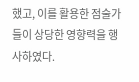했고, 이를 활용한 점술가들이 상당한 영향력을 행사하였다.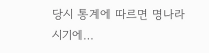당시 통계에 따르면 명나라 시기에…